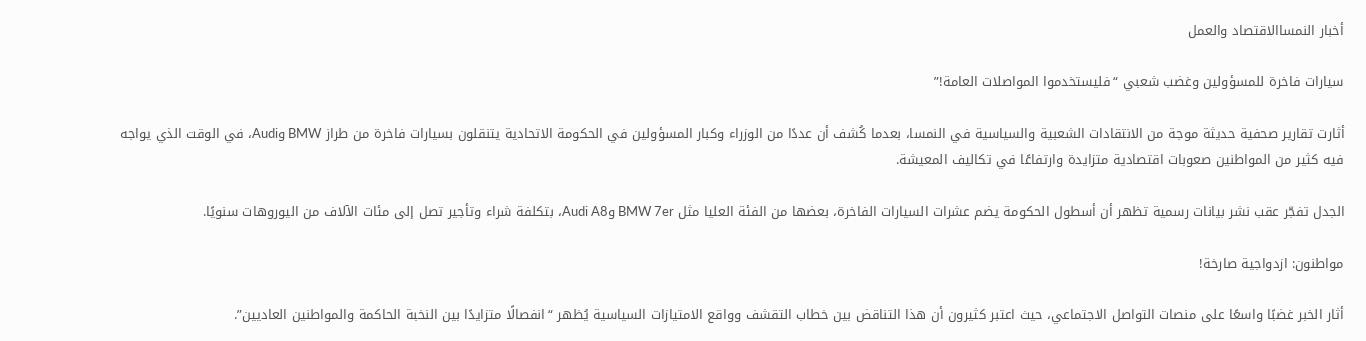أخبار النمساالاقتصاد والعمل

سيارات فاخرة للمسؤولين وغضب شعبي “فليستخدموا المواصلات العامة!”

أثارت تقارير صحفية حديثة موجة من الانتقادات الشعبية والسياسية في النمسا، بعدما كُشف أن عددًا من الوزراء وكبار المسؤولين في الحكومة الاتحادية يتنقلون بسيارات فاخرة من طراز BMW وAudi، في الوقت الذي يواجه فيه كثير من المواطنين صعوبات اقتصادية متزايدة وارتفاعًا في تكاليف المعيشة.

الجدل تفجّر عقب نشر بيانات رسمية تظهر أن أسطول الحكومة يضم عشرات السيارات الفاخرة، بعضها من الفئة العليا مثل BMW 7er وAudi A8، بتكلفة شراء وتأجير تصل إلى مئات الآلاف من اليوروهات سنويًا.

مواطنون: ازدواجية صارخة!

أثار الخبر غضبًا واسعًا على منصات التواصل الاجتماعي، حيث اعتبر كثيرون أن هذا التناقض بين خطاب التقشف وواقع الامتيازات السياسية يُظهر “انفصالًا متزايدًا بين النخبة الحاكمة والمواطنين العاديين”.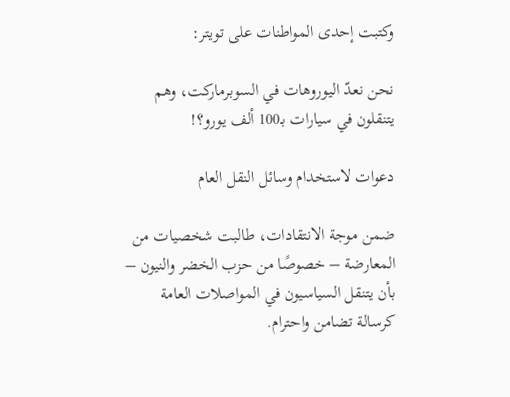وكتبت إحدى المواطنات على تويتر:

نحن نعدّ اليوروهات في السوبرماركت، وهم يتنقلون في سيارات بـ100 ألف يورو؟!

دعوات لاستخدام وسائل النقل العام

ضمن موجة الانتقادات، طالبت شخصيات من المعارضة – خصوصًا من حزب الخضر والنيون – بأن يتنقل السياسيون في المواصلات العامة كرسالة تضامن واحترام.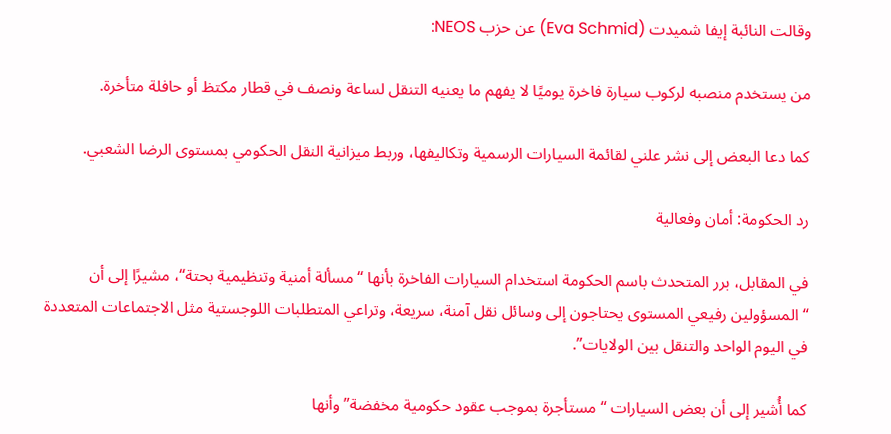وقالت النائبة إيفا شميدت (Eva Schmid) عن حزب NEOS:

من يستخدم منصبه لركوب سيارة فاخرة يوميًا لا يفهم ما يعنيه التنقل لساعة ونصف في قطار مكتظ أو حافلة متأخرة.

كما دعا البعض إلى نشر علني لقائمة السيارات الرسمية وتكاليفها، وربط ميزانية النقل الحكومي بمستوى الرضا الشعبي.

رد الحكومة: أمان وفعالية

في المقابل، برر المتحدث باسم الحكومة استخدام السيارات الفاخرة بأنها “مسألة أمنية وتنظيمية بحتة“، مشيرًا إلى أن “المسؤولين رفيعي المستوى يحتاجون إلى وسائل نقل آمنة، سريعة، وتراعي المتطلبات اللوجستية مثل الاجتماعات المتعددة في اليوم الواحد والتنقل بين الولايات”.

كما أُشير إلى أن بعض السيارات “مستأجرة بموجب عقود حكومية مخفضة” وأنها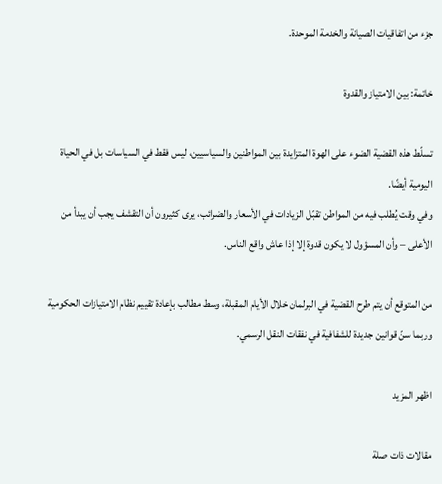جزء من اتفاقيات الصيانة والخدمة الموحدة.

خاتمة: بين الامتياز والقدوة

تسلّط هذه القضية الضوء على الهوة المتزايدة بين المواطنين والسياسيين، ليس فقط في السياسات بل في الحياة اليومية أيضًا.
وفي وقت يُطلب فيه من المواطن تقبّل الزيادات في الأسعار والضرائب، يرى كثيرون أن التقشف يجب أن يبدأ من الأعلى – وأن المسؤول لا يكون قدوة إلا إذا عاش واقع الناس.

من المتوقع أن يتم طرح القضية في البرلمان خلال الأيام المقبلة، وسط مطالب بإعادة تقييم نظام الامتيازات الحكومية وربما سنّ قوانين جديدة للشفافية في نفقات النقل الرسمي.

اظهر المزيد

مقالات ذات صلة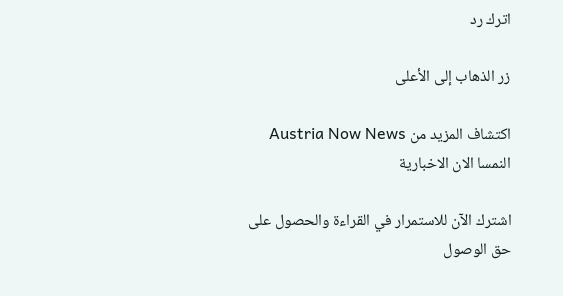اترك رد

زر الذهاب إلى الأعلى

اكتشاف المزيد من Austria Now News النمسا الان الاخبارية

اشترك الآن للاستمرار في القراءة والحصول على حق الوصول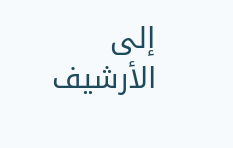إلى الأرشيف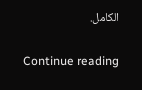الكامل.

Continue reading